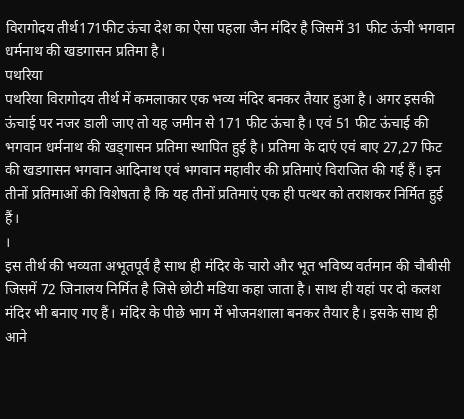विरागोदय तीर्थ171फीट ऊंचा देश का ऐसा पहला जैन मंदिर है जिसमें 31 फीट ऊंची भगवान धर्मनाथ की खडगासन प्रतिमा है।
पथरिया
पथरिया विरागोदय तीर्थ में कमलाकार एक भव्य मंदिर बनकर तैयार हुआ है। अगर इसकी ऊंचाई पर नजर डाली जाए तो यह जमीन से 171 फीट ऊंचा है। एवं 51 फीट ऊंचाई की भगवान धर्मनाथ की खड्गासन प्रतिमा स्थापित हुई है। प्रतिमा के दाएं एवं बाए 27,27 फिट की खडगासन भगवान आदिनाथ एवं भगवान महावीर की प्रतिमाएं विराजित की गई हैं। इन तीनों प्रतिमाओं की विशेषता है कि यह तीनों प्रतिमाएं एक ही पत्थर को तराशकर निर्मित हुई हैं।
।
इस तीर्थ की भव्यता अभूतपूर्व है साथ ही मंदिर के चारो और भूत भविष्य वर्तमान की चौबीसी जिसमें 72 जिनालय निर्मित है जिसे छोटी मडिया कहा जाता है। साथ ही यहां पर दो कलश मंदिर भी बनाए गए हैं। मंदिर के पीछे भाग में भोजनशाला बनकर तैयार है। इसके साथ ही आने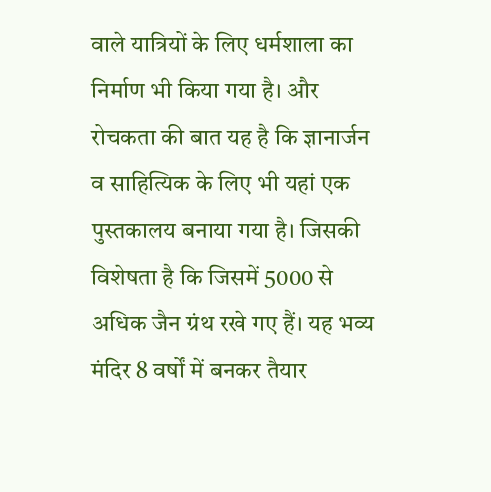वाले यात्रियों के लिए धर्मशाला का निर्माण भी किया गया है। और रोचकता की बात यह है कि ज्ञानार्जन व साहित्यिक के लिए भी यहां एक पुस्तकालय बनाया गया है। जिसकी विशेषता है कि जिसमें 5000 से अधिक जैन ग्रंथ रखे गए हैं। यह भव्य मंदिर 8 वर्षों में बनकर तैयार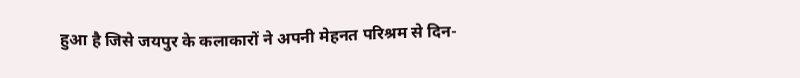हुआ है जिसे जयपुर के कलाकारों ने अपनी मेहनत परिश्रम से दिन-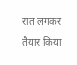रात लगकर तैयार किया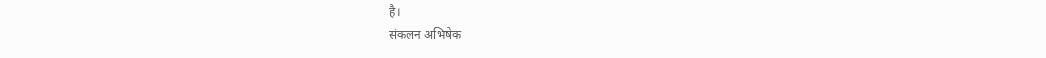है।
संकलन अभिषेक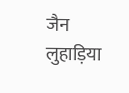जैन लुहाड़िया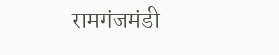रामगंजमंडी